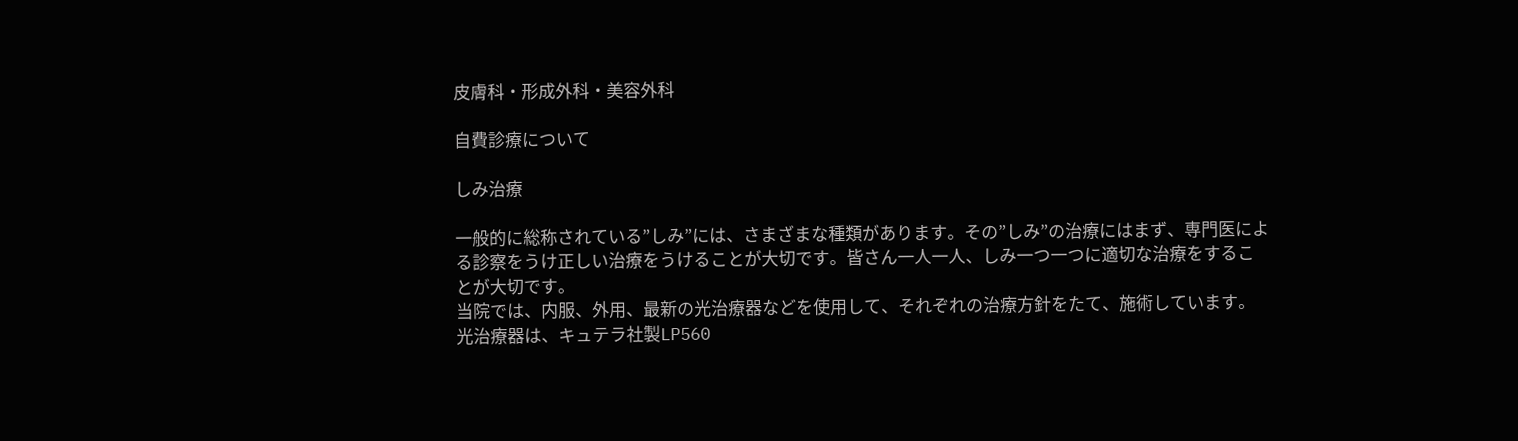皮膚科・形成外科・美容外科

自費診療について

しみ治療

一般的に総称されている”しみ”には、さまざまな種類があります。その”しみ”の治療にはまず、専門医による診察をうけ正しい治療をうけることが大切です。皆さん一人一人、しみ一つ一つに適切な治療をすることが大切です。
当院では、内服、外用、最新の光治療器などを使用して、それぞれの治療方針をたて、施術しています。
光治療器は、キュテラ社製LP560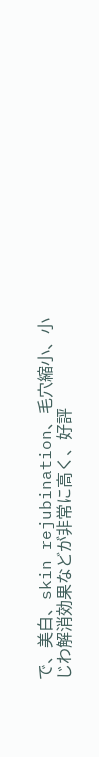で、美白、skin rejubination、毛穴縮小、小じわ解消効果などが非常に高く、好評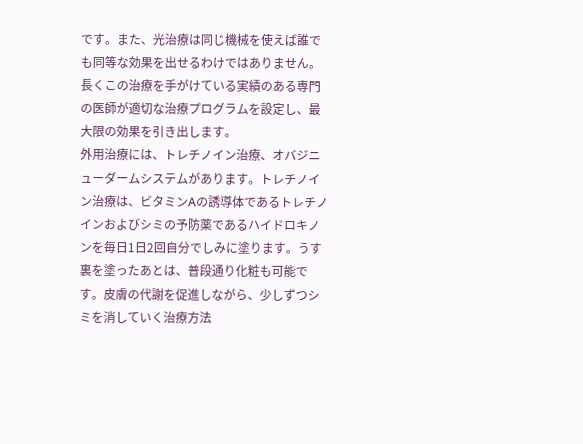です。また、光治療は同じ機械を使えば誰でも同等な効果を出せるわけではありません。長くこの治療を手がけている実績のある専門の医師が適切な治療プログラムを設定し、最大限の効果を引き出します。
外用治療には、トレチノイン治療、オバジニューダームシステムがあります。トレチノイン治療は、ビタミンAの誘導体であるトレチノインおよびシミの予防薬であるハイドロキノンを毎日1日2回自分でしみに塗ります。うす裏を塗ったあとは、普段通り化粧も可能です。皮膚の代謝を促進しながら、少しずつシミを消していく治療方法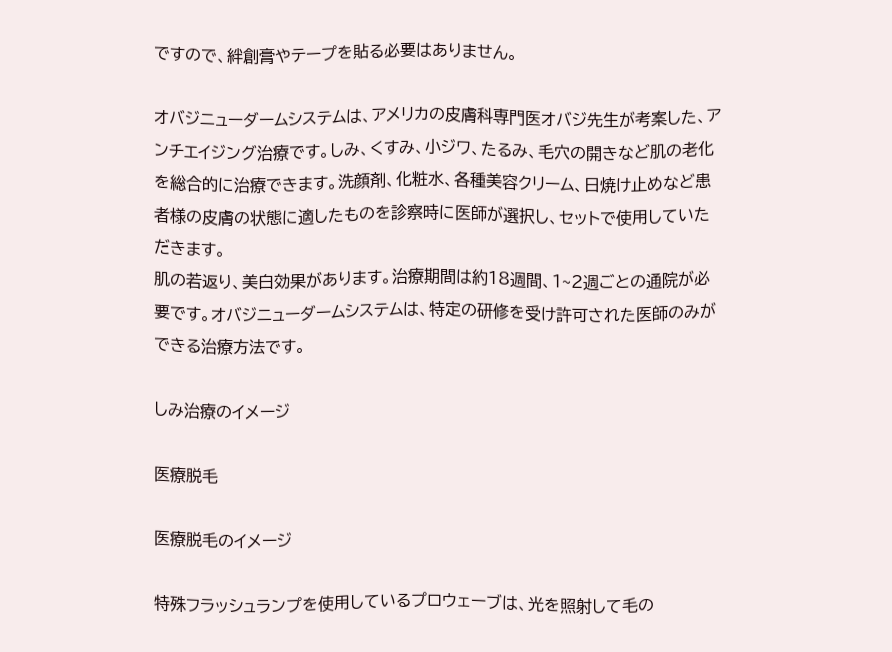ですので、絆創膏やテープを貼る必要はありません。

オバジニューダームシステムは、アメリカの皮膚科専門医オバジ先生が考案した、アンチエイジング治療です。しみ、くすみ、小ジワ、たるみ、毛穴の開きなど肌の老化を総合的に治療できます。洗顔剤、化粧水、各種美容クリーム、日焼け止めなど患者様の皮膚の状態に適したものを診察時に医師が選択し、セットで使用していただきます。
肌の若返り、美白効果があります。治療期間は約18週間、1~2週ごとの通院が必要です。オバジニューダームシステムは、特定の研修を受け許可された医師のみができる治療方法です。

しみ治療のイメージ

医療脱毛

医療脱毛のイメージ

特殊フラッシュランプを使用しているプロウェーブは、光を照射して毛の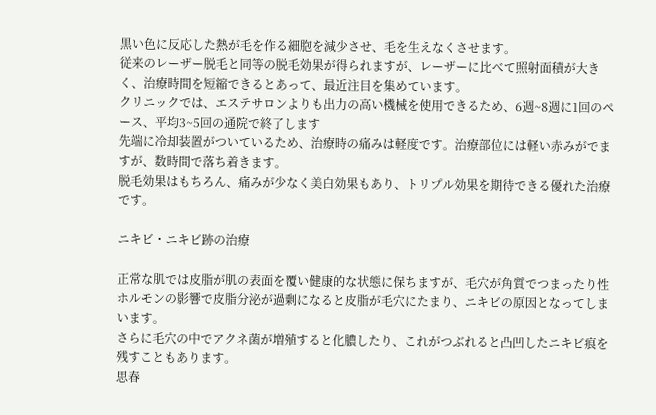黒い色に反応した熱が毛を作る細胞を減少させ、毛を生えなくさせます。
従来のレーザー脱毛と同等の脱毛効果が得られますが、レーザーに比べて照射面積が大きく、治療時間を短縮できるとあって、最近注目を集めています。
クリニックでは、エステサロンよりも出力の高い機械を使用できるため、6週~8週に1回のペース、平均3~5回の通院で終了します
先端に冷却装置がついているため、治療時の痛みは軽度です。治療部位には軽い赤みがでますが、数時間で落ち着きます。
脱毛効果はもちろん、痛みが少なく美白効果もあり、トリプル効果を期待できる優れた治療です。

ニキビ・ニキビ跡の治療

正常な肌では皮脂が肌の表面を覆い健康的な状態に保ちますが、毛穴が角質でつまったり性ホルモンの影響で皮脂分泌が過剰になると皮脂が毛穴にたまり、ニキビの原因となってしまいます。
さらに毛穴の中でアクネ菌が増殖すると化膿したり、これがつぶれると凸凹したニキビ痕を残すこともあります。
思春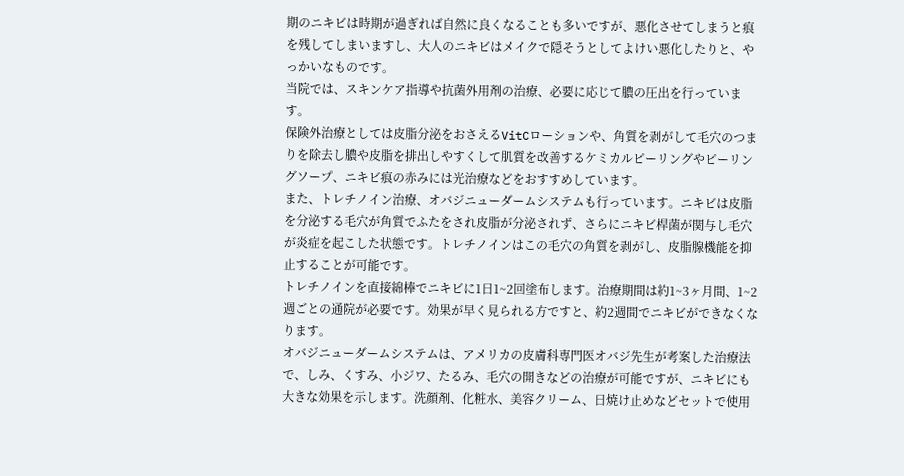期のニキビは時期が過ぎれば自然に良くなることも多いですが、悪化させてしまうと痕を残してしまいますし、大人のニキビはメイクで隠そうとしてよけい悪化したりと、やっかいなものです。
当院では、スキンケア指導や抗菌外用剤の治療、必要に応じて膿の圧出を行っています。
保険外治療としては皮脂分泌をおさえるVitCローションや、角質を剥がして毛穴のつまりを除去し膿や皮脂を排出しやすくして肌質を改善するケミカルピーリングやピーリングソープ、ニキビ痕の赤みには光治療などをおすすめしています。
また、トレチノイン治療、オバジニューダームシステムも行っています。ニキビは皮脂を分泌する毛穴が角質でふたをされ皮脂が分泌されず、さらにニキビ桿菌が関与し毛穴が炎症を起こした状態です。トレチノインはこの毛穴の角質を剥がし、皮脂腺機能を抑止することが可能です。
トレチノインを直接綿棒でニキビに1日1~2回塗布します。治療期間は約1~3ヶ月間、1~2週ごとの通院が必要です。効果が早く見られる方ですと、約2週間でニキビができなくなります。
オバジニューダームシステムは、アメリカの皮膚科専門医オバジ先生が考案した治療法で、しみ、くすみ、小ジワ、たるみ、毛穴の開きなどの治療が可能ですが、ニキビにも大きな効果を示します。洗顔剤、化粧水、美容クリーム、日焼け止めなどセットで使用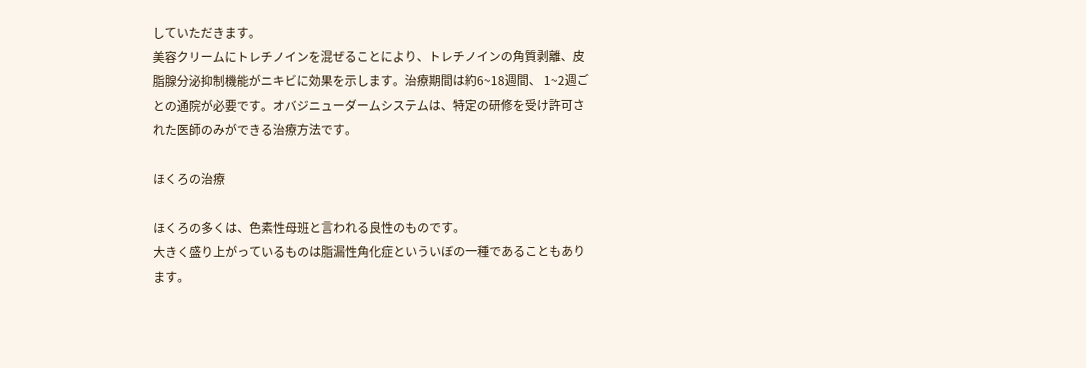していただきます。
美容クリームにトレチノインを混ぜることにより、トレチノインの角質剥離、皮脂腺分泌抑制機能がニキビに効果を示します。治療期間は約6~18週間、 1~2週ごとの通院が必要です。オバジニューダームシステムは、特定の研修を受け許可された医師のみができる治療方法です。

ほくろの治療

ほくろの多くは、色素性母班と言われる良性のものです。
大きく盛り上がっているものは脂漏性角化症といういぼの一種であることもあります。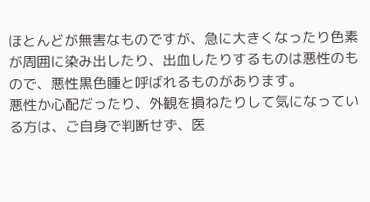ほとんどが無害なものですが、急に大きくなったり色素が周囲に染み出したり、出血したりするものは悪性のもので、悪性黒色腫と呼ばれるものがあります。
悪性か心配だったり、外観を損ねたりして気になっている方は、ご自身で判断せず、医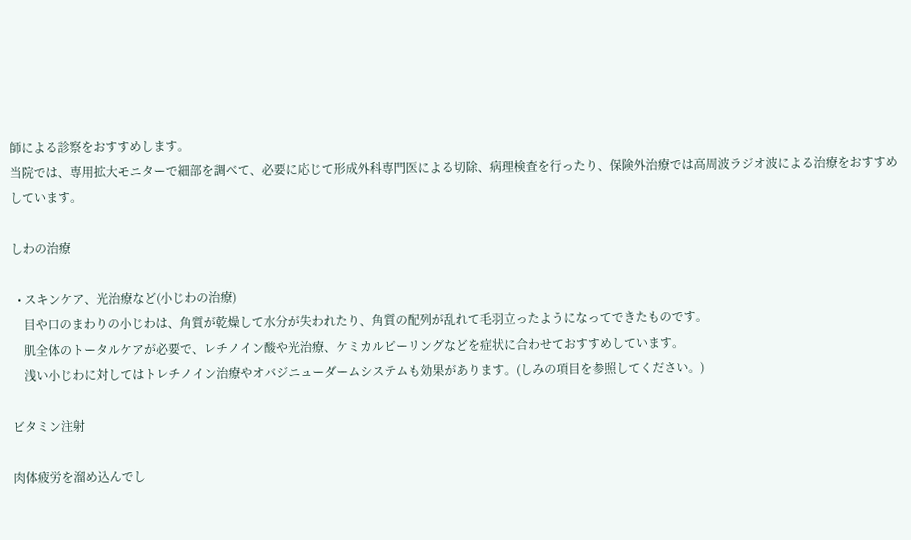師による診察をおすすめします。
当院では、専用拡大モニターで細部を調べて、必要に応じて形成外科専門医による切除、病理検査を行ったり、保険外治療では高周波ラジオ波による治療をおすすめしています。

しわの治療

  • スキンケア、光治療など(小じわの治療)
    目や口のまわりの小じわは、角質が乾燥して水分が失われたり、角質の配列が乱れて毛羽立ったようになってできたものです。
    肌全体のトータルケアが必要で、レチノイン酸や光治療、ケミカルピーリングなどを症状に合わせておすすめしています。
    浅い小じわに対してはトレチノイン治療やオバジニューダームシステムも効果があります。(しみの項目を参照してください。)

ビタミン注射

肉体疲労を溜め込んでし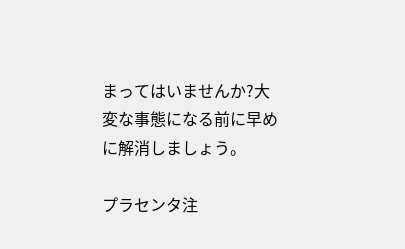まってはいませんか?大変な事態になる前に早めに解消しましょう。

プラセンタ注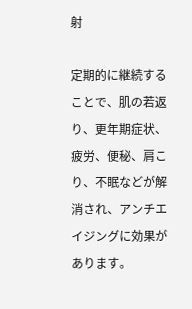射

定期的に継続することで、肌の若返り、更年期症状、疲労、便秘、肩こり、不眠などが解消され、アンチエイジングに効果があります。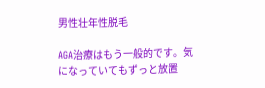男性壮年性脱毛

AGA治療はもう一般的です。気になっていてもずっと放置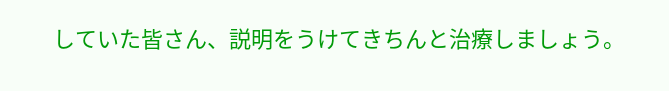していた皆さん、説明をうけてきちんと治療しましょう。